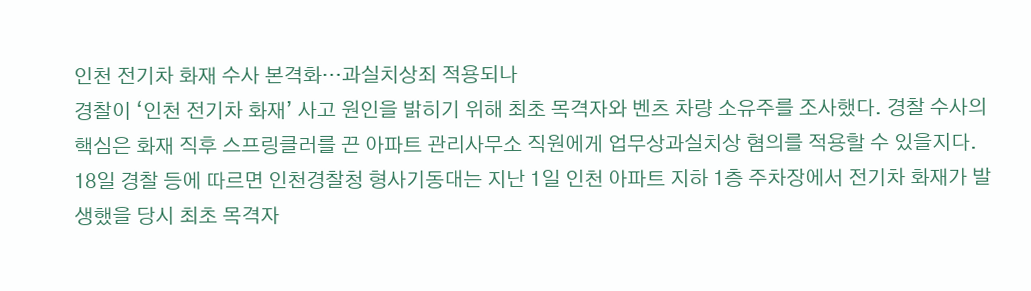인천 전기차 화재 수사 본격화…과실치상죄 적용되나
경찰이 ‘인천 전기차 화재’ 사고 원인을 밝히기 위해 최초 목격자와 벤츠 차량 소유주를 조사했다. 경찰 수사의 핵심은 화재 직후 스프링클러를 끈 아파트 관리사무소 직원에게 업무상과실치상 혐의를 적용할 수 있을지다. 18일 경찰 등에 따르면 인천경찰청 형사기동대는 지난 1일 인천 아파트 지하 1층 주차장에서 전기차 화재가 발생했을 당시 최초 목격자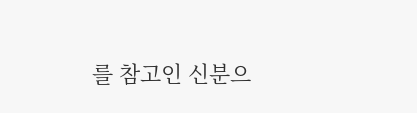를 참고인 신분으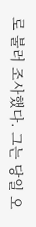로 불러 조사했다. 그는 당일 오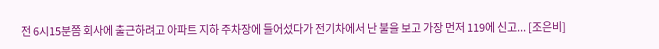전 6시15분쯤 회사에 출근하려고 아파트 지하 주차장에 들어섰다가 전기차에서 난 불을 보고 가장 먼저 119에 신고... [조은비]